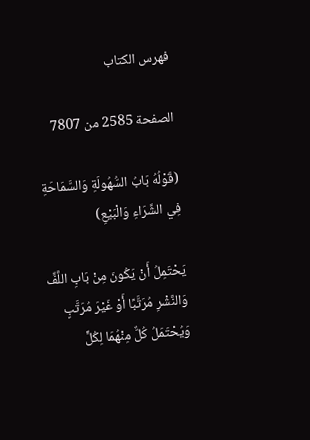فهرس الكتاب

الصفحة 2585 من 7807

(قَوْلُهُ بَابُ السُّهُولَةِ وَالسَّمَاحَةِ فِي الشِّرَاءِ وَالْبَيْعِ)

يَحْتَمِلُ أَنْ يَكُونَ مِنْ بَابِ اللَّفِّ وَالنَّشْرِ مُرَتَّبًا أَوْ غَيْرَ مُرَتَّبٍ وَيُحْتَمَلُ كُلٌّ مِنْهُمَا لِكُلٍّ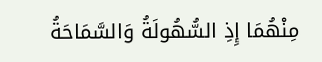مِنْهُمَا إِذِ السُّهُولَةُ وَالسَّمَاحَةُ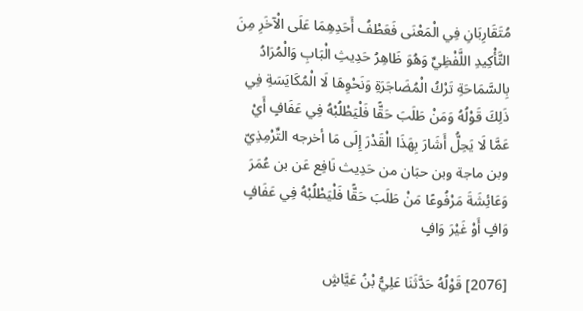مُتَقَارِبَانِ فِي الْمَعْنَى فَعَطْفُ أَحَدِهِمَا عَلَى الْآخَرِ مِنَ التَّأْكِيدِ اللَّفْظِيِّ وَهُوَ ظَاهِرُ حَدِيثِ الْبَابِ وَالْمُرَادُ بِالسَّمَاحَةِ تَرْكُ الْمُضَاجَرَةِ وَنَحْوِهَا لَا الْمُكَايَسَةِ فِي ذَلِكَ قَوْلُهُ وَمَنْ طَلَبَ حَقًّا فَلْيَطْلُبْهُ فِي عَفَافٍ أَيْ عَمَّا لَا يَحِلُّ أَشَارَ بِهَذَا الْقَدْرَ إِلَى مَا أخرجه التِّرْمِذِيّ وبن ماجة وبن حبَان من حَدِيث نَافِع عَن بن عُمَرَ وَعَائِشَةَ مَرْفُوعًا مَنْ طَلَبَ حَقًّا فَلْيَطْلُبْهُ فِي عَفَافٍ وَافٍ أَوْ غَيْرَ وَافٍ

[2076] قَوْلُهُ حَدَّثَنَا عَلِيُّ بْنُ عَيَّاشٍ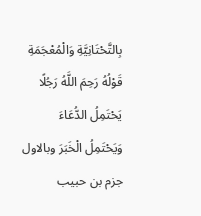بِالتَّحْتَانِيَّةِ وَالْمُعْجَمَةِ قَوْلُهُ رَحِمَ اللَّهُ رَجُلًا يَحْتَمِلُ الدُّعَاءَ وَيَحْتَمِلُ الْخَبَرَ وبالاول جزم بن حبيب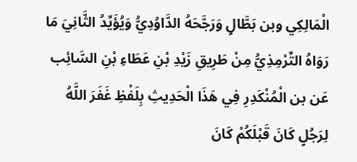الْمَالِكِي وبن بَطَّالٍ وَرَجَّحَهُ الدَّاوُدِيُّ وَيُؤَيِّدُ الثَّانِيَ مَا رَوَاهُ التِّرْمِذِيُّ مِنْ طَرِيقِ زَيْدِ بْنِ عَطَاءِ بْنِ السَّائِب عَن بن الْمُنْكَدِرِ فِي هَذَا الْحَدِيثِ بِلَفْظِ غَفَرَ اللَّهُ لِرَجُلٍ كَانَ قَبْلَكُمْ كَانَ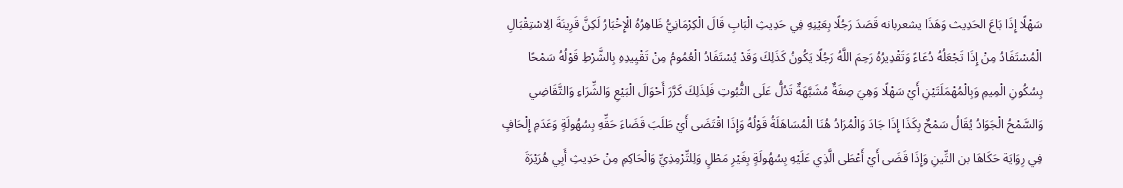سَهْلًا إِذَا بَاعَ الحَدِيث وَهَذَا يشعربانه قَصَدَ رَجُلًا بِعَيْنِهِ فِي حَدِيثِ الْبَابِ قَالَ الْكِرْمَانِيُّ ظَاهِرُهُ الْإِخْبَارُ لَكِنَّ قَرِينَةَ الِاسْتِقْبَالِ الْمُسْتَفَادُ مِنْ إِذَا تَجْعَلُهُ دُعَاءً وَتَقْدِيرُهُ رَحِمَ اللَّهُ رَجُلًا يَكُونُ كَذَلِكَ وَقَدْ يُسْتَفَادُ الْعُمُومُ مِنْ تَقْيِيدِهِ بِالشَّرْطِ قَوْلُهُ سَمْحًا بِسُكُونِ الْمِيمِ وَبِالْمُهْمَلَتَيْنِ أَيْ سَهْلًا وَهِيَ صِفَةٌ مُشَبَّهَةٌ تَدُلُّ عَلَى الثُّبُوتِ فَلِذَلِكَ كَرَّرَ أَحْوَالَ الْبَيْعِ وَالشِّرَاءِ وَالتَّقَاضِي وَالسَّمْحُ الْجَوَادُ يُقَالُ سَمْحٌ بِكَذَا إِذَا جَادَ وَالْمُرَادُ هُنَا الْمُسَاهَلَةُ قَوْلُهُ وَإِذَا اقْتَضَى أَيْ طَلَبَ قَضَاءَ حَقِّهِ بِسُهُولَةٍ وَعَدَمِ إِلْحَافٍ فِي رِوَايَة حَكَاهَا بن التِّينِ وَإِذَا قَضَى أَيْ أَعْطَى الَّذِي عَلَيْهِ بِسُهُولَةٍ بِغَيْرِ مَطْلٍ وَلِلتِّرْمِذِيِّ وَالْحَاكِمِ مِنْ حَدِيثِ أَبِي هُرَيْرَةَ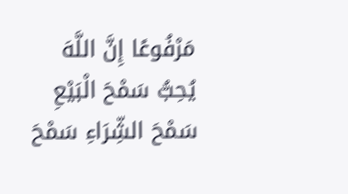مَرْفُوعًا إِنَّ اللَّهَ يُحِبُّ سَمْحَ الْبَيْعِ سَمْحَ الشِّرَاءِ سَمْحَ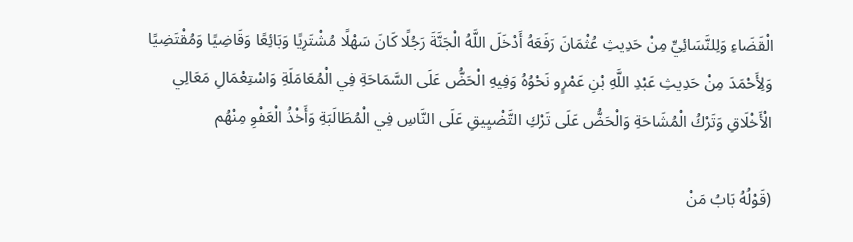الْقَضَاءِ وَلِلنَّسَائِيِّ مِنْ حَدِيثِ عُثْمَانَ رَفَعَهُ أَدْخَلَ اللَّهُ الْجَنَّةَ رَجُلًا كَانَ سَهْلًا مُشْتَرِيًا وَبَائِعًا وَقَاضِيًا وَمُقْتَضِيًا وَلِأَحْمَدَ مِنْ حَدِيثِ عَبْدِ اللَّهِ بْنِ عَمْرٍو نَحْوُهُ وَفِيهِ الْحَضُّ عَلَى السَّمَاحَةِ فِي الْمُعَامَلَةِ وَاسْتِعْمَالِ مَعَالِي الْأَخْلَاقِ وَتَرْكُ الْمُشَاحَةِ وَالْحَضُّ عَلَى تَرْكِ التَّضْيِيقِ عَلَى النَّاسِ فِي الْمُطَالَبَةِ وَأَخْذُ الْعَفْوِ مِنْهُم

(قَوْلُهُ بَابُ مَنْ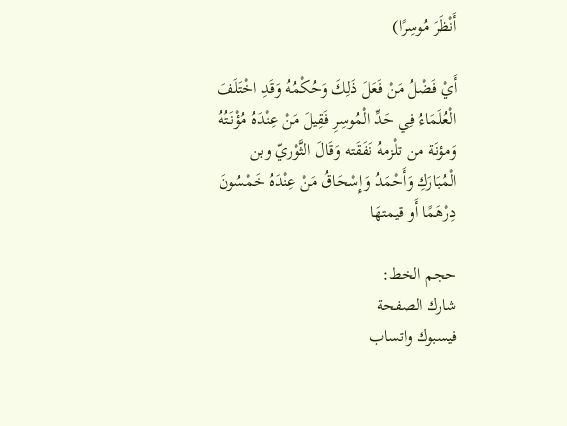أَنْظَرَ مُوسِرًا)

أَيْ فَضْلُ مَنْ فَعَلَ ذَلِكَ وَحُكْمُهُ وَقَدِ اخْتَلَفَ الْعُلَمَاءُ فِي حَدِّ الْمُوسِرِ فَقِيلَ مَنْ عِنْدَهُ مُؤْنَتُهُ وَمؤنَة من تلْزمهُ نَفَقَته وَقَالَ الثَّوْريّ وبن الْمُبَارَكِ وَأَحْمَدُ وَإِسْحَاقُ مَنْ عِنْدَهُ خَمْسُونَ دِرْهَمًا أَو قيمتهَا

حجم الخط:
شارك الصفحة
فيسبوك واتساب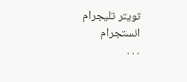تويتر تليجرام انستجرام
. . .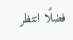فضلًا انتظر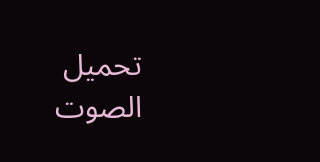تحميل الصوت